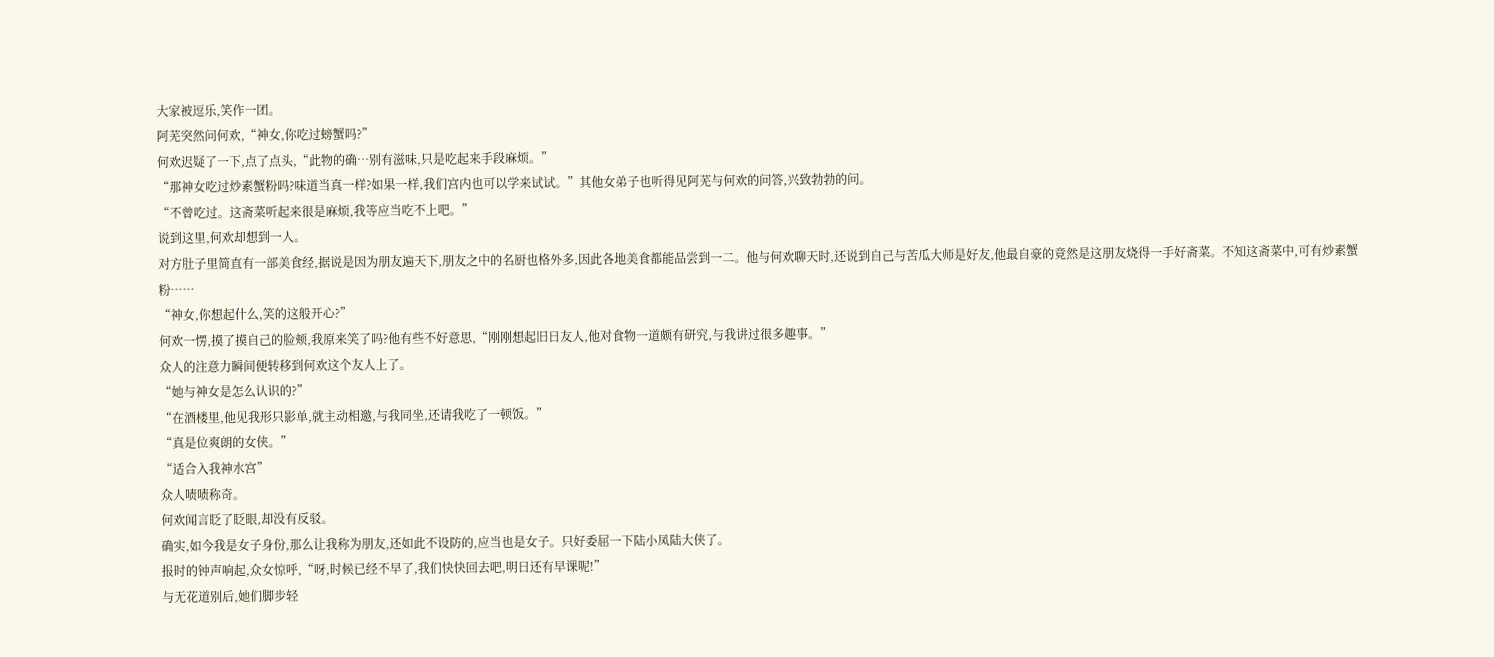大家被逗乐,笑作一团。
阿芜突然问何欢,“神女,你吃过螃蟹吗?”
何欢迟疑了一下,点了点头,“此物的确…别有滋味,只是吃起来手段麻烦。”
“那神女吃过炒素蟹粉吗?味道当真一样?如果一样,我们宫内也可以学来试试。”其他女弟子也听得见阿芜与何欢的问答,兴致勃勃的问。
“不曾吃过。这斋菜听起来很是麻烦,我等应当吃不上吧。”
说到这里,何欢却想到一人。
对方肚子里简直有一部美食经,据说是因为朋友遍天下,朋友之中的名厨也格外多,因此各地美食都能品尝到一二。他与何欢聊天时,还说到自己与苦瓜大师是好友,他最自豪的竟然是这朋友烧得一手好斋菜。不知这斋菜中,可有炒素蟹粉……
“神女,你想起什么,笑的这般开心?”
何欢一愣,摸了摸自己的脸颊,我原来笑了吗?他有些不好意思,“刚刚想起旧日友人,他对食物一道颇有研究,与我讲过很多趣事。”
众人的注意力瞬间便转移到何欢这个友人上了。
“她与神女是怎么认识的?”
“在酒楼里,他见我形只影单,就主动相邀,与我同坐,还请我吃了一顿饭。”
“真是位爽朗的女侠。”
“适合入我神水宫”
众人啧啧称奇。
何欢闻言眨了眨眼,却没有反驳。
确实,如今我是女子身份,那么让我称为朋友,还如此不设防的,应当也是女子。只好委屈一下陆小凤陆大侠了。
报时的钟声响起,众女惊呼,“呀,时候已经不早了,我们快快回去吧,明日还有早课呢!”
与无花道别后,她们脚步轻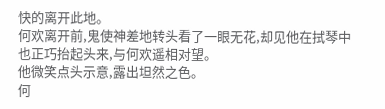快的离开此地。
何欢离开前,鬼使神差地转头看了一眼无花,却见他在拭琴中也正巧抬起头来,与何欢遥相对望。
他微笑点头示意,露出坦然之色。
何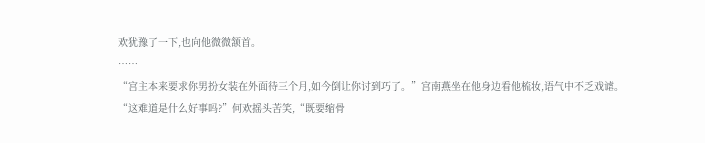欢犹豫了一下,也向他微微颔首。
……
“宫主本来要求你男扮女装在外面待三个月,如今倒让你讨到巧了。”宫南燕坐在他身边看他梳妆,语气中不乏戏谑。
“这难道是什么好事吗?”何欢摇头苦笑,“既要缩骨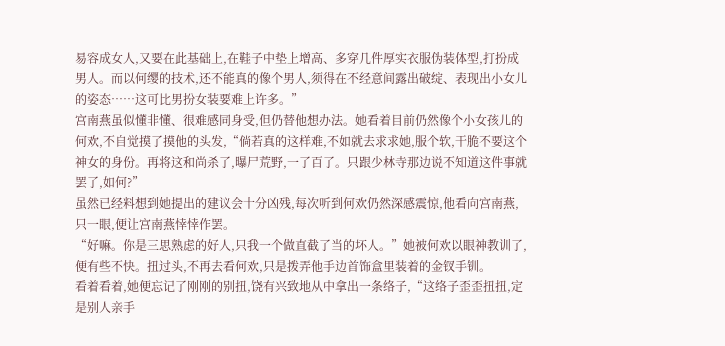易容成女人,又要在此基础上,在鞋子中垫上增高、多穿几件厚实衣服伪装体型,打扮成男人。而以何缨的技术,还不能真的像个男人,须得在不经意间露出破绽、表现出小女儿的姿态……这可比男扮女装要难上许多。”
宫南燕虽似懂非懂、很难感同身受,但仍替他想办法。她看着目前仍然像个小女孩儿的何欢,不自觉摸了摸他的头发,“倘若真的这样难,不如就去求求她,服个软,干脆不要这个神女的身份。再将这和尚杀了,曝尸荒野,一了百了。只跟少林寺那边说不知道这件事就罢了,如何?”
虽然已经料想到她提出的建议会十分凶残,每次听到何欢仍然深感震惊,他看向宫南燕,只一眼,便让宫南燕悻悻作罢。
“好嘛。你是三思熟虑的好人,只我一个做直截了当的坏人。”她被何欢以眼神教训了,便有些不快。扭过头,不再去看何欢,只是拨弄他手边首饰盒里装着的金钗手钏。
看着看着,她便忘记了刚刚的别扭,饶有兴致地从中拿出一条络子,“这络子歪歪扭扭,定是别人亲手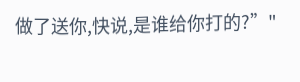做了送你,快说,是谁给你打的?”"